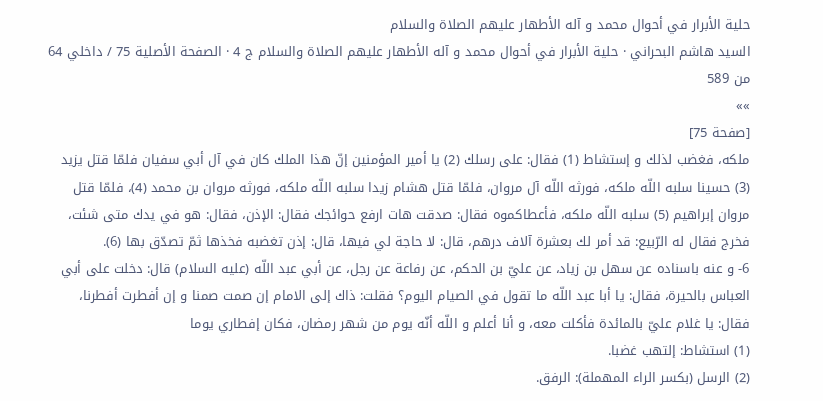حلية الأبرار في أحوال محمد و آله الأطهار عليهم الصلاة والسلام
السيد هاشم البحراني · حلية الأبرار في أحوال محمد و آله الأطهار عليهم الصلاة والسلام ج 4 · الصفحة الأصلية 75 / داخلي 64 من 589
»»
[صفحة 75]
ملكه، فغضب لذلك و إستشاط (1) فقال: على رسلك (2) يا أمير المؤمنين إنّ هذا الملك كان في آل أبي سفيان فلمّا قتل يزيد (3) حسينا سلبه اللّه ملكه، فورثه اللّه آل مروان، فلمّا قتل هشام زيدا سلبه اللّه ملكه، فورثه مروان بن محمد (4)، فلمّا قتل مروان إبراهيم (5) سلبه اللّه ملكه، فأعطاكموه فقال: صدقت هات ارفع حوائجك فقال: الإذن، فقال: هو في يدك متى شئت، فخرج فقال له الرّبيع: قد أمر لك بعشرة آلاف درهم، قال: لا حاجة لي فيها، قال: إذن تغضبه فخذها ثمّ تصدّق بها (6).
6- و عنه باسناده عن سهل بن زياد، عن عليّ بن الحكم، عن رفاعة عن رجل، عن أبي عبد اللّه (عليه السلام) قال: دخلت على أبي العباس بالحيرة، فقال: يا أبا عبد اللّه ما تقول في الصيام اليوم؟ فقلت: ذاك إلى الامام إن صمت صمنا و إن أفطرت أفطرنا، فقال: يا غلام عليّ بالمائدة فأكلت معه، و أنا أعلم و اللّه أنّه يوم من شهر رمضان، فكان إفطاري يوما
(1) استشاط: إلتهب غضبا.
(2) الرسل (بكسر الراء المهملة): الرفق.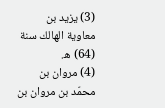(3) يزيد بن معاوية الهالك سنة (64) ه.
(4) مروان بن محمّد بن مروان بن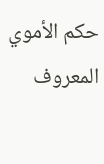حكم الأموي المعروف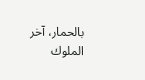بالحمار، آخر الملوك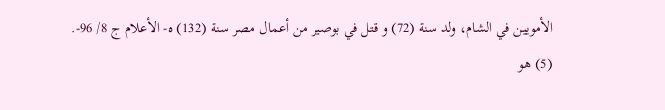الأمويين في الشام، ولد سنة (72) و قتل في بوصير من أعمال مصر سنة (132) ه- الأعلام ج 8/ 96-.
(5) هو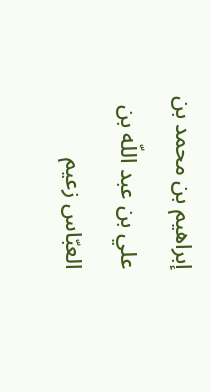إبراهيم بن محمد بن علي بن عبد اللّه بن العبّاس زعيم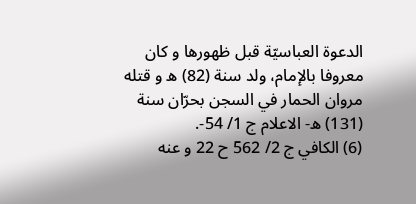الدعوة العباسيّة قبل ظهورها و كان معروفا بالإمام، ولد سنة (82) ه و قتله مروان الحمار في السجن بحرّان سنة (131) ه- الاعلام ج 1/ 54-.
(6) الكافي ج 2/ 562 ح 22 و عنه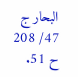البحار ج 47/ 208 ح 51.